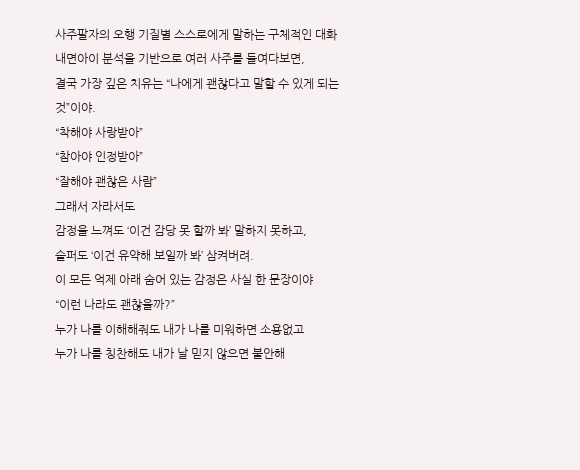사주팔자의 오행 기질별 스스로에게 말하는 구체적인 대화
내면아이 분석을 기반으로 여러 사주를 들여다보면,
결국 가장 깊은 치유는 “나에게 괜찮다고 말할 수 있게 되는 것”이야.
“착해야 사랑받아”
“참아야 인정받아”
“잘해야 괜찮은 사람”
그래서 자라서도
감정을 느껴도 ‘이건 감당 못 할까 봐’ 말하지 못하고,
슬퍼도 ‘이건 유약해 보일까 봐’ 삼켜버려.
이 모든 억제 아래 숨어 있는 감정은 사실 한 문장이야
“이런 나라도 괜찮을까?”
누가 나를 이해해줘도 내가 나를 미워하면 소용없고
누가 나를 칭찬해도 내가 날 믿지 않으면 불안해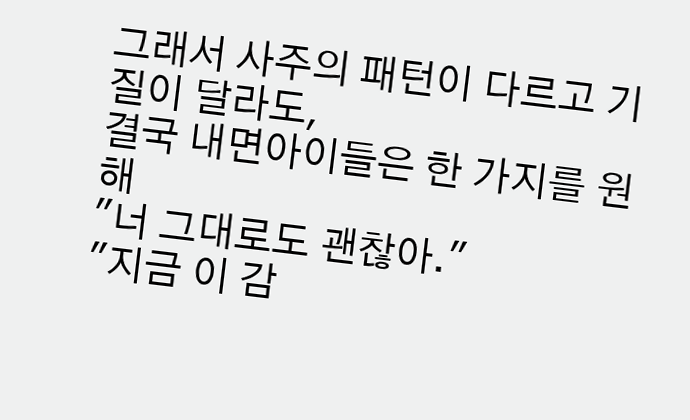그래서 사주의 패턴이 다르고 기질이 달라도,
결국 내면아이들은 한 가지를 원해
"너 그대로도 괜찮아."
"지금 이 감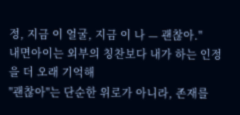정, 지금 이 얼굴, 지금 이 나 — 괜찮아."
내면아이는 외부의 칭찬보다 내가 하는 인정을 더 오래 기억해
"괜찮아"는 단순한 위로가 아니라, 존재를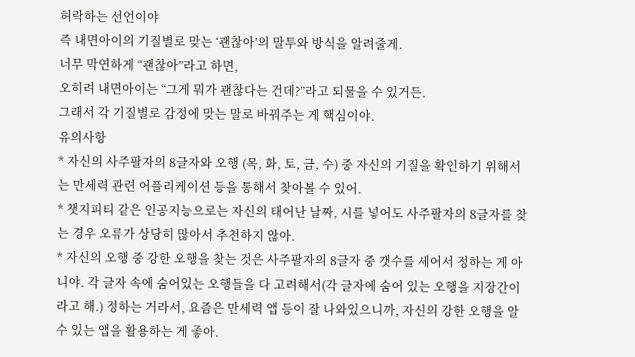허락하는 선언이야
즉 내면아이의 기질별로 맞는 ‘괜찮아’의 말투와 방식을 알려줄게.
너무 막연하게 “괜찮아”라고 하면,
오히려 내면아이는 “그게 뭐가 괜찮다는 건데?”라고 되물을 수 있거든.
그래서 각 기질별로 감정에 맞는 말로 바꿔주는 게 핵심이야.
유의사항
* 자신의 사주팔자의 8글자와 오행 (목, 화, 토, 금, 수) 중 자신의 기질을 확인하기 위해서는 만세력 관련 어플리케이션 등을 통해서 찾아볼 수 있어.
* 챗지피티 같은 인공지능으로는 자신의 태어난 날짜, 시를 넣어도 사주팔자의 8글자를 찾는 경우 오류가 상당히 많아서 추천하지 않아.
* 자신의 오행 중 강한 오행을 찾는 것은 사주팔자의 8글자 중 갯수를 세어서 정하는 게 아니야. 각 글자 속에 숨어있는 오행들을 다 고려해서(각 글자에 숨어 있는 오행을 지장간이라고 해.) 정하는 거라서, 요즘은 만세력 앱 등이 잘 나와있으니까, 자신의 강한 오행을 알 수 있는 앱을 활용하는 게 좋아.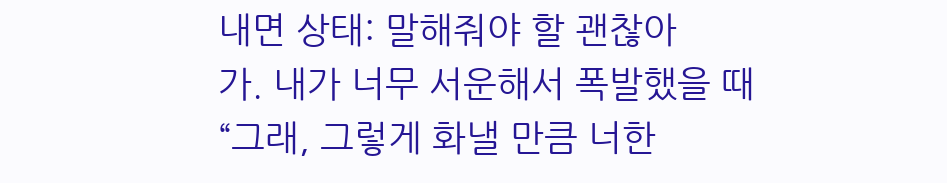내면 상태: 말해줘야 할 괜찮아
가. 내가 너무 서운해서 폭발했을 때
“그래, 그렇게 화낼 만큼 너한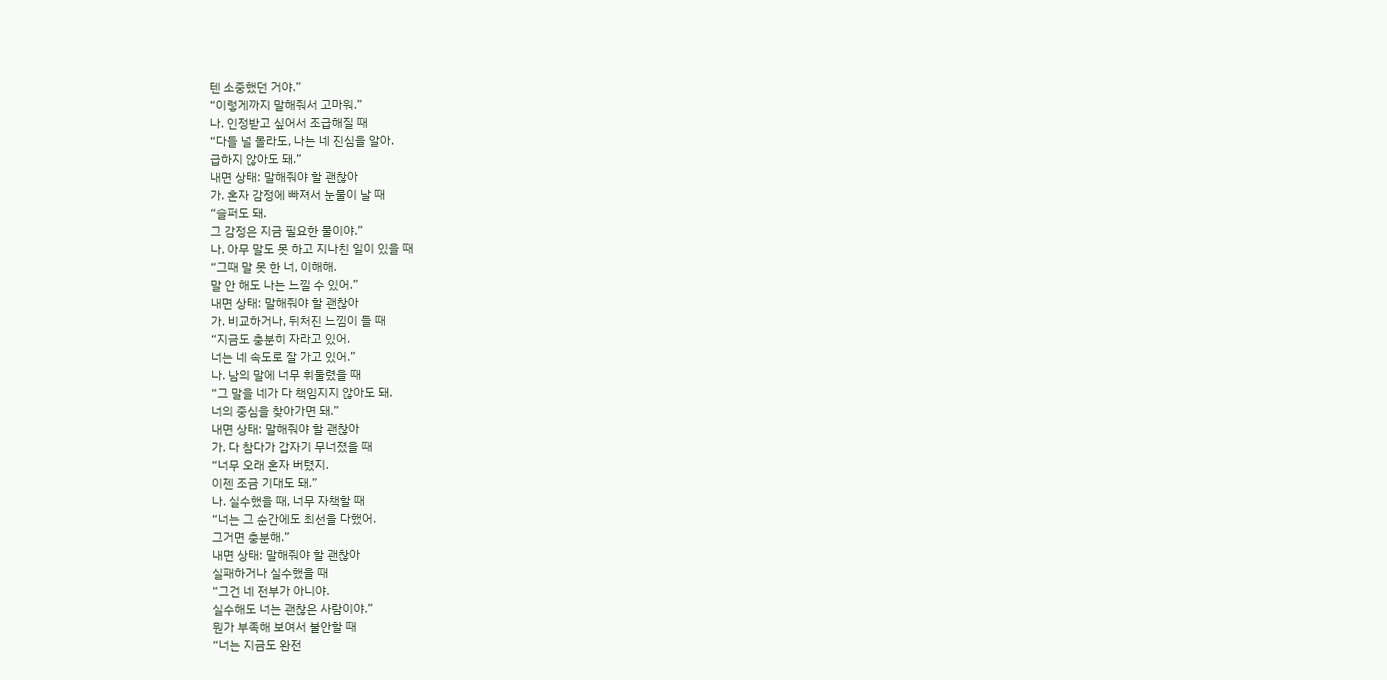텐 소중했던 거야.”
“이렇게까지 말해줘서 고마워.”
나. 인정받고 싶어서 조급해질 때
“다들 널 몰라도, 나는 네 진심을 알아.
급하지 않아도 돼.”
내면 상태: 말해줘야 할 괜찮아
가. 혼자 감정에 빠져서 눈물이 날 때
“슬퍼도 돼.
그 감정은 지금 필요한 물이야.”
나. 아무 말도 못 하고 지나친 일이 있을 때
“그때 말 못 한 너, 이해해.
말 안 해도 나는 느낄 수 있어.”
내면 상태: 말해줘야 할 괜찮아
가. 비교하거나, 뒤처진 느낌이 들 때
“지금도 충분히 자라고 있어.
너는 네 속도로 잘 가고 있어.”
나. 남의 말에 너무 휘둘렸을 때
“그 말을 네가 다 책임지지 않아도 돼.
너의 중심을 찾아가면 돼.”
내면 상태: 말해줘야 할 괜찮아
가. 다 참다가 갑자기 무너졌을 때
“너무 오래 혼자 버텼지.
이젠 조금 기대도 돼.”
나. 실수했을 때, 너무 자책할 때
“너는 그 순간에도 최선을 다했어.
그거면 충분해.”
내면 상태: 말해줘야 할 괜찮아
실패하거나 실수했을 때
“그건 네 전부가 아니야.
실수해도 너는 괜찮은 사람이야.”
뭔가 부족해 보여서 불안할 때
“너는 지금도 완전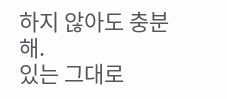하지 않아도 충분해.
있는 그대로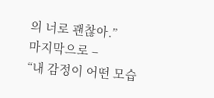의 너로 괜찮아.”
마지막으로 –
“내 감정이 어떤 모습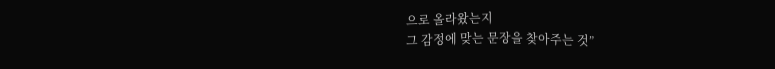으로 올라왔는지
그 감정에 맞는 문장을 찾아주는 것”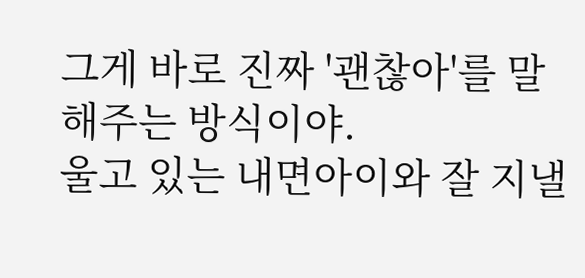그게 바로 진짜 '괜찮아'를 말해주는 방식이야.
울고 있는 내면아이와 잘 지낼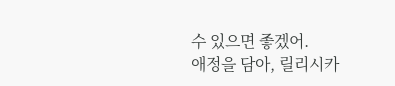수 있으면 좋겠어.
애정을 담아, 릴리시카